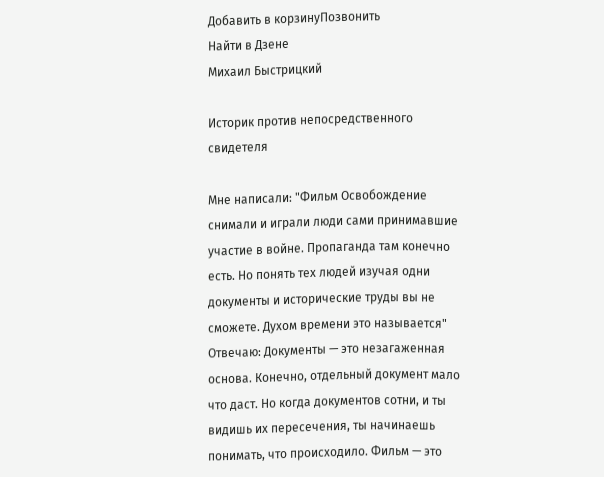Добавить в корзинуПозвонить
Найти в Дзене
Михаил Быстрицкий

Историк против непосредственного свидетеля

Мне написали: "Фильм Освобождение снимали и играли люди сами принимавшие участие в войне. Пропаганда там конечно есть. Но понять тех людей изучая одни документы и исторические труды вы не сможете. Духом времени это называется" Отвечаю: Документы — это незагаженная основа. Конечно, отдельный документ мало что даст. Но когда документов сотни, и ты видишь их пересечения, ты начинаешь понимать, что происходило. Фильм — это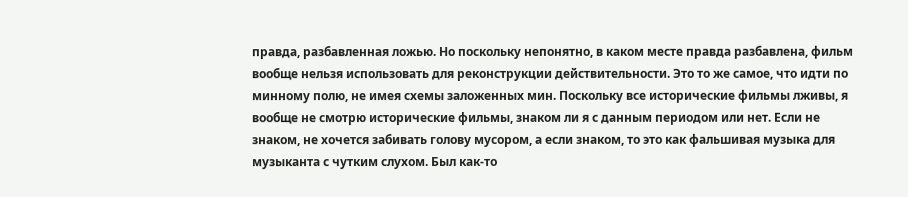правда, разбавленная ложью. Но поскольку непонятно, в каком месте правда разбавлена, фильм вообще нельзя использовать для реконструкции действительности. Это то же самое, что идти по минному полю, не имея схемы заложенных мин. Поскольку все исторические фильмы лживы, я вообще не смотрю исторические фильмы, знаком ли я с данным периодом или нет. Если не знаком, не хочется забивать голову мусором, а если знаком, то это как фальшивая музыка для музыканта с чутким слухом. Был как-то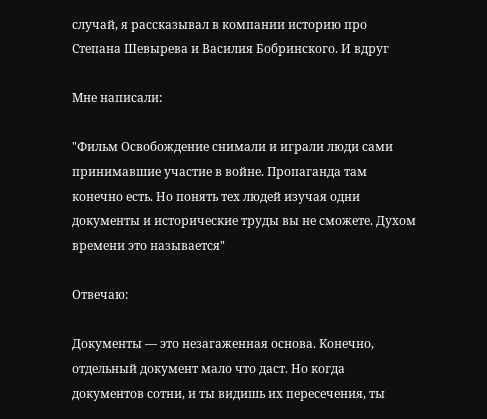случай, я рассказывал в компании историю про Степана Шевырева и Василия Бобринского. И вдруг

Мне написали:

"Фильм Освобождение снимали и играли люди сами принимавшие участие в войне. Пропаганда там конечно есть. Но понять тех людей изучая одни документы и исторические труды вы не сможете. Духом времени это называется"

Отвечаю:

Документы — это незагаженная основа. Конечно, отдельный документ мало что даст. Но когда документов сотни, и ты видишь их пересечения, ты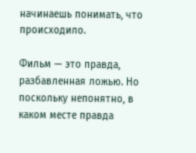начинаешь понимать, что происходило.

Фильм — это правда, разбавленная ложью. Но поскольку непонятно, в каком месте правда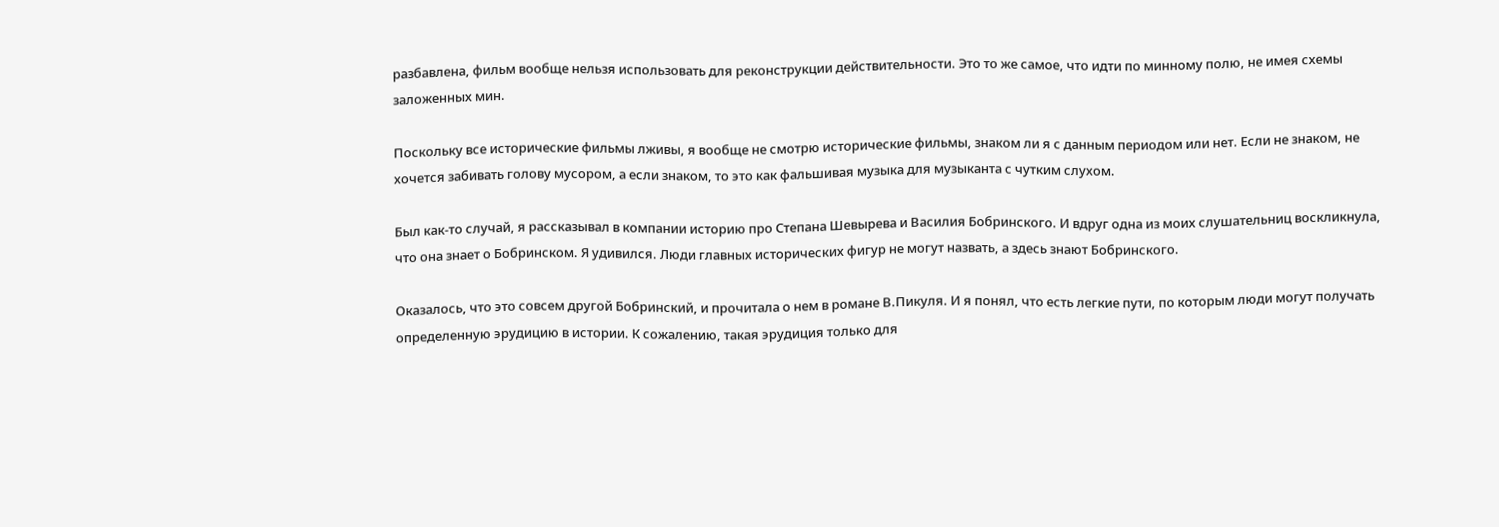разбавлена, фильм вообще нельзя использовать для реконструкции действительности. Это то же самое, что идти по минному полю, не имея схемы заложенных мин.

Поскольку все исторические фильмы лживы, я вообще не смотрю исторические фильмы, знаком ли я с данным периодом или нет. Если не знаком, не хочется забивать голову мусором, а если знаком, то это как фальшивая музыка для музыканта с чутким слухом.

Был как-то случай, я рассказывал в компании историю про Степана Шевырева и Василия Бобринского. И вдруг одна из моих слушательниц воскликнула, что она знает о Бобринском. Я удивился. Люди главных исторических фигур не могут назвать, а здесь знают Бобринского.

Оказалось, что это совсем другой Бобринский, и прочитала о нем в романе В.Пикуля. И я понял, что есть легкие пути, по которым люди могут получать определенную эрудицию в истории. К сожалению, такая эрудиция только для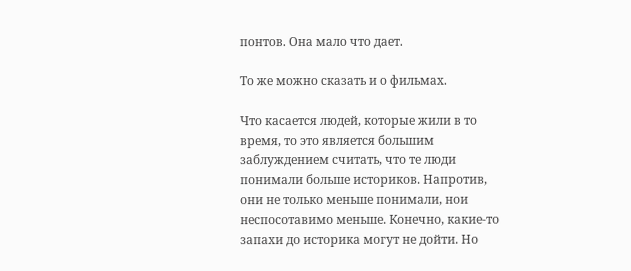понтов. Она мало что дает.

То же можно сказать и о фильмах.

Что касается людей, которые жили в то время, то это является большим заблуждением считать, что те люди понимали больше историков. Напротив, они не только меньше понимали, нои неспосотавимо меньше. Конечно, какие-то запахи до историка могут не дойти. Но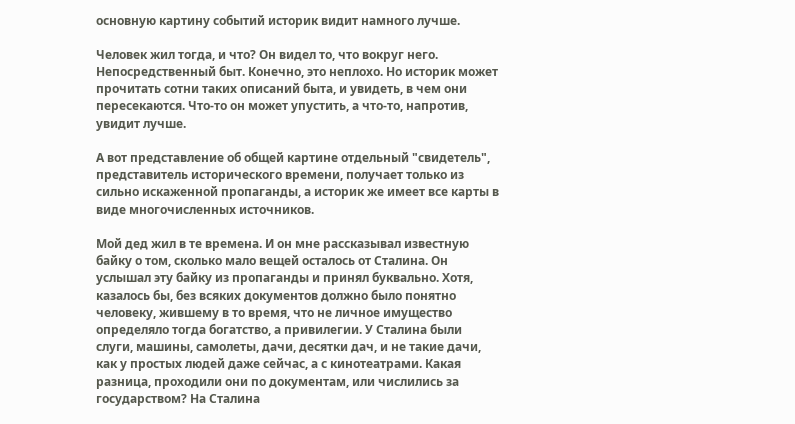основную картину событий историк видит намного лучше.

Человек жил тогда, и что? Он видел то, что вокруг него. Непосредственный быт. Конечно, это неплохо. Но историк может прочитать сотни таких описаний быта, и увидеть, в чем они пересекаются. Что-то он может упустить, а что-то, напротив, увидит лучше.

А вот представление об общей картине отдельный "свидетель", представитель исторического времени, получает только из сильно искаженной пропаганды, а историк же имеет все карты в виде многочисленных источников.

Мой дед жил в те времена. И он мне рассказывал известную байку о том, сколько мало вещей осталось от Сталина. Он услышал эту байку из пропаганды и принял буквально. Хотя, казалось бы, без всяких документов должно было понятно человеку, жившему в то время, что не личное имущество определяло тогда богатство, а привилегии. У Сталина были слуги, машины, самолеты, дачи, десятки дач, и не такие дачи, как у простых людей даже сейчас, а с кинотеатрами. Какая разница, проходили они по документам, или числились за государством? На Сталина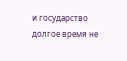и государство долгое время не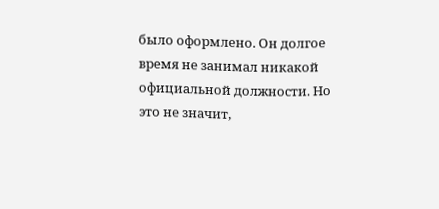было оформлено. Он долгое время не занимал никакой официальной должности. Но это не значит,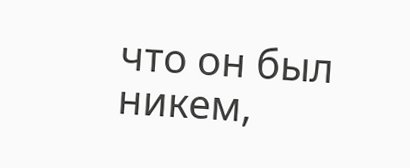что он был никем,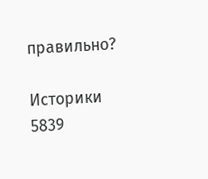правильно?

Историки
5839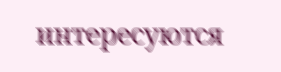интересуются